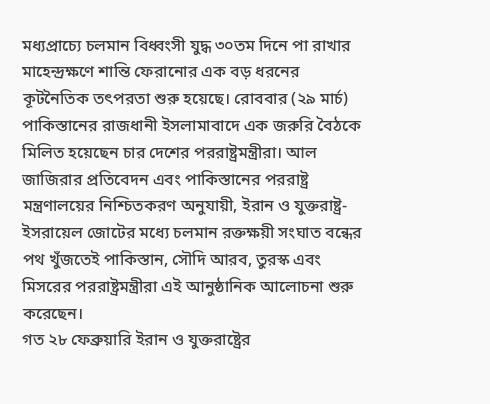মধ্যপ্রাচ্যে চলমান বিধ্বংসী যুদ্ধ ৩০তম দিনে পা রাখার মাহেন্দ্রক্ষণে শান্তি ফেরানোর এক বড় ধরনের কূটনৈতিক তৎপরতা শুরু হয়েছে। রোববার (২৯ মার্চ) পাকিস্তানের রাজধানী ইসলামাবাদে এক জরুরি বৈঠকে মিলিত হয়েছেন চার দেশের পররাষ্ট্রমন্ত্রীরা। আল জাজিরার প্রতিবেদন এবং পাকিস্তানের পররাষ্ট্র মন্ত্রণালয়ের নিশ্চিতকরণ অনুযায়ী, ইরান ও যুক্তরাষ্ট্র-ইসরায়েল জোটের মধ্যে চলমান রক্তক্ষয়ী সংঘাত বন্ধের পথ খুঁজতেই পাকিস্তান, সৌদি আরব, তুরস্ক এবং মিসরের পররাষ্ট্রমন্ত্রীরা এই আনুষ্ঠানিক আলোচনা শুরু করেছেন।
গত ২৮ ফেব্রুয়ারি ইরান ও যুক্তরাষ্ট্রের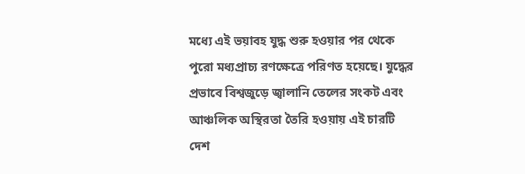মধ্যে এই ভয়াবহ যুদ্ধ শুরু হওয়ার পর থেকে পুরো মধ্যপ্রাচ্য রণক্ষেত্রে পরিণত হয়েছে। যুদ্ধের প্রভাবে বিশ্বজুড়ে জ্বালানি তেলের সংকট এবং আঞ্চলিক অস্থিরতা তৈরি হওয়ায় এই চারটি দেশ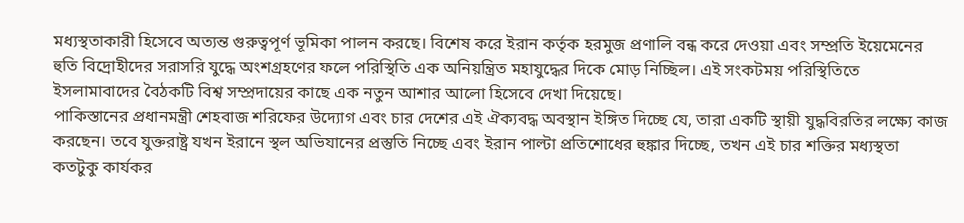মধ্যস্থতাকারী হিসেবে অত্যন্ত গুরুত্বপূর্ণ ভূমিকা পালন করছে। বিশেষ করে ইরান কর্তৃক হরমুজ প্রণালি বন্ধ করে দেওয়া এবং সম্প্রতি ইয়েমেনের হুতি বিদ্রোহীদের সরাসরি যুদ্ধে অংশগ্রহণের ফলে পরিস্থিতি এক অনিয়ন্ত্রিত মহাযুদ্ধের দিকে মোড় নিচ্ছিল। এই সংকটময় পরিস্থিতিতে ইসলামাবাদের বৈঠকটি বিশ্ব সম্প্রদায়ের কাছে এক নতুন আশার আলো হিসেবে দেখা দিয়েছে।
পাকিস্তানের প্রধানমন্ত্রী শেহবাজ শরিফের উদ্যোগ এবং চার দেশের এই ঐক্যবদ্ধ অবস্থান ইঙ্গিত দিচ্ছে যে, তারা একটি স্থায়ী যুদ্ধবিরতির লক্ষ্যে কাজ করছেন। তবে যুক্তরাষ্ট্র যখন ইরানে স্থল অভিযানের প্রস্তুতি নিচ্ছে এবং ইরান পাল্টা প্রতিশোধের হুঙ্কার দিচ্ছে, তখন এই চার শক্তির মধ্যস্থতা কতটুকু কার্যকর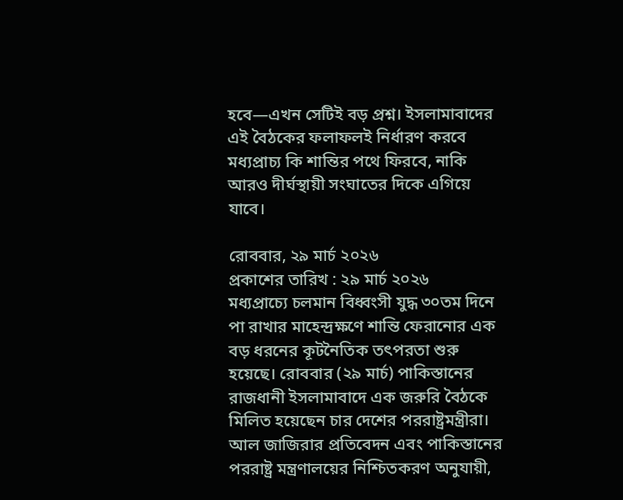হবে—এখন সেটিই বড় প্রশ্ন। ইসলামাবাদের এই বৈঠকের ফলাফলই নির্ধারণ করবে মধ্যপ্রাচ্য কি শান্তির পথে ফিরবে, নাকি আরও দীর্ঘস্থায়ী সংঘাতের দিকে এগিয়ে যাবে।

রোববার, ২৯ মার্চ ২০২৬
প্রকাশের তারিখ : ২৯ মার্চ ২০২৬
মধ্যপ্রাচ্যে চলমান বিধ্বংসী যুদ্ধ ৩০তম দিনে পা রাখার মাহেন্দ্রক্ষণে শান্তি ফেরানোর এক বড় ধরনের কূটনৈতিক তৎপরতা শুরু হয়েছে। রোববার (২৯ মার্চ) পাকিস্তানের রাজধানী ইসলামাবাদে এক জরুরি বৈঠকে মিলিত হয়েছেন চার দেশের পররাষ্ট্রমন্ত্রীরা। আল জাজিরার প্রতিবেদন এবং পাকিস্তানের পররাষ্ট্র মন্ত্রণালয়ের নিশ্চিতকরণ অনুযায়ী,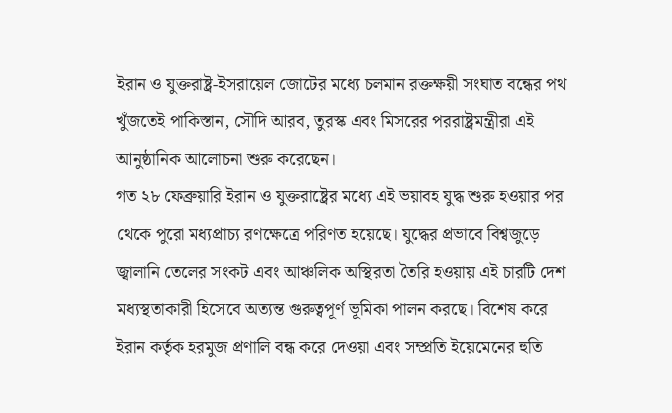ইরান ও যুক্তরাষ্ট্র-ইসরায়েল জোটের মধ্যে চলমান রক্তক্ষয়ী সংঘাত বন্ধের পথ খুঁজতেই পাকিস্তান, সৌদি আরব, তুরস্ক এবং মিসরের পররাষ্ট্রমন্ত্রীরা এই আনুষ্ঠানিক আলোচনা শুরু করেছেন।
গত ২৮ ফেব্রুয়ারি ইরান ও যুক্তরাষ্ট্রের মধ্যে এই ভয়াবহ যুদ্ধ শুরু হওয়ার পর থেকে পুরো মধ্যপ্রাচ্য রণক্ষেত্রে পরিণত হয়েছে। যুদ্ধের প্রভাবে বিশ্বজুড়ে জ্বালানি তেলের সংকট এবং আঞ্চলিক অস্থিরতা তৈরি হওয়ায় এই চারটি দেশ মধ্যস্থতাকারী হিসেবে অত্যন্ত গুরুত্বপূর্ণ ভূমিকা পালন করছে। বিশেষ করে ইরান কর্তৃক হরমুজ প্রণালি বন্ধ করে দেওয়া এবং সম্প্রতি ইয়েমেনের হুতি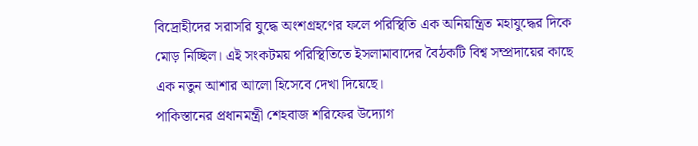বিদ্রোহীদের সরাসরি যুদ্ধে অংশগ্রহণের ফলে পরিস্থিতি এক অনিয়ন্ত্রিত মহাযুদ্ধের দিকে মোড় নিচ্ছিল। এই সংকটময় পরিস্থিতিতে ইসলামাবাদের বৈঠকটি বিশ্ব সম্প্রদায়ের কাছে এক নতুন আশার আলো হিসেবে দেখা দিয়েছে।
পাকিস্তানের প্রধানমন্ত্রী শেহবাজ শরিফের উদ্যোগ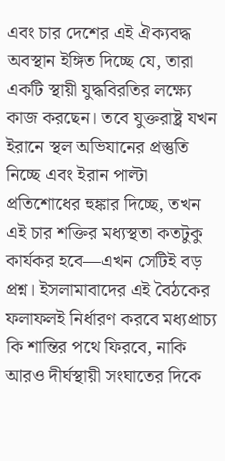এবং চার দেশের এই ঐক্যবদ্ধ অবস্থান ইঙ্গিত দিচ্ছে যে, তারা একটি স্থায়ী যুদ্ধবিরতির লক্ষ্যে কাজ করছেন। তবে যুক্তরাষ্ট্র যখন ইরানে স্থল অভিযানের প্রস্তুতি নিচ্ছে এবং ইরান পাল্টা প্রতিশোধের হুঙ্কার দিচ্ছে, তখন এই চার শক্তির মধ্যস্থতা কতটুকু কার্যকর হবে—এখন সেটিই বড় প্রশ্ন। ইসলামাবাদের এই বৈঠকের ফলাফলই নির্ধারণ করবে মধ্যপ্রাচ্য কি শান্তির পথে ফিরবে, নাকি আরও দীর্ঘস্থায়ী সংঘাতের দিকে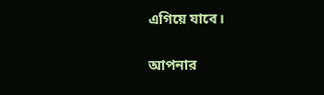এগিয়ে যাবে।

আপনার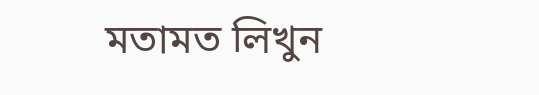মতামত লিখুন